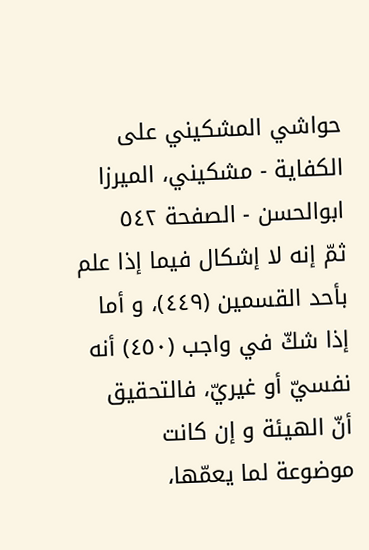حواشي المشكيني علی الكفاية - مشکیني، الميرزا ابوالحسن - الصفحة ٥٤٢
ثمّ إنه لا إشكال فيما إذا علم بأحد القسمين (٤٤٩)، و أما إذا شكّ في واجب (٤٥٠) أنه نفسيّ أو غيريّ، فالتحقيق أنّ الهيئة و إن كانت موضوعة لما يعمّها،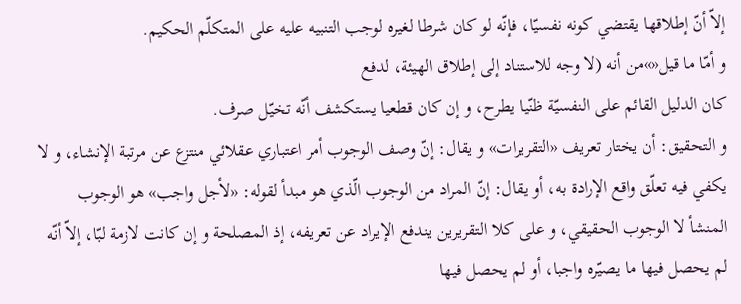إلاّ أنّ إطلاقها يقتضي كونه نفسيّا، فإنّه لو كان شرطا لغيره لوجب التنبيه عليه على المتكلّم الحكيم.
و أمّا ما قيل«»من أنه (لا وجه للاستناد إلى إطلاق الهيئة، لدفع
كان الدليل القائم على النفسيّة ظنّيا يطرح، و إن كان قطعيا يستكشف أنّه تخيّل صرف.
و التحقيق: أن يختار تعريف «التقريرات» و يقال: إنّ وصف الوجوب أمر اعتباري عقلائي منتزع عن مرتبة الإنشاء، و لا يكفي فيه تعلّق واقع الإرادة به، أو يقال: إنّ المراد من الوجوب الّذي هو مبدأ لقوله: «لأجل واجب» هو الوجوب المنشأ لا الوجوب الحقيقي، و على كلا التقريرين يندفع الإيراد عن تعريفه، إذ المصلحة و إن كانت لازمة لبّا، إلاّ أنّه لم يحصل فيها ما يصيّره واجبا، أو لم يحصل فيها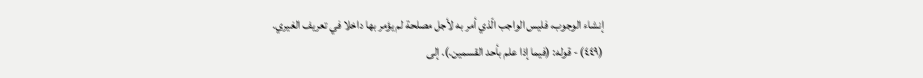إنشاء الوجوب، فليس الواجب الّذي أمر به لأجل مصلحة لم يؤمر بها داخلا في تعريف الغيري.
(٤٤٩) - قوله: (فيما إذا علم بأحد القسمين.). إلى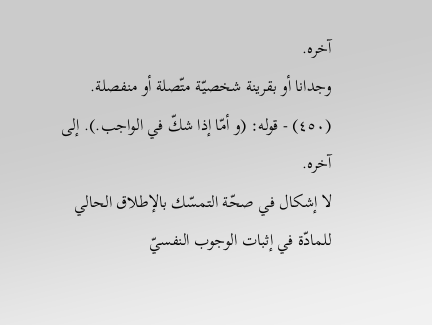آخره.
وجدانا أو بقرينة شخصيّة متّصلة أو منفصلة.
(٤٥٠) - قوله: (و أمّا إذا شكّ في الواجب.). إلى آخره.
لا إشكال في صحّة التمسّك بالإطلاق الحالي للمادّة في إثبات الوجوب النفسيّ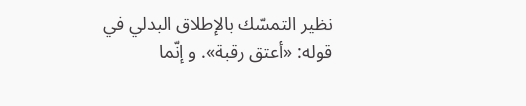نظير التمسّك بالإطلاق البدلي في قوله: «أعتق رقبة». و إنّما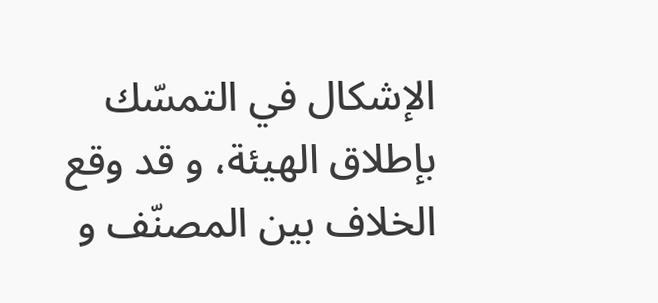الإشكال في التمسّك بإطلاق الهيئة، و قد وقع الخلاف بين المصنّف و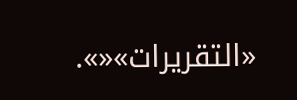«التقريرات»«».